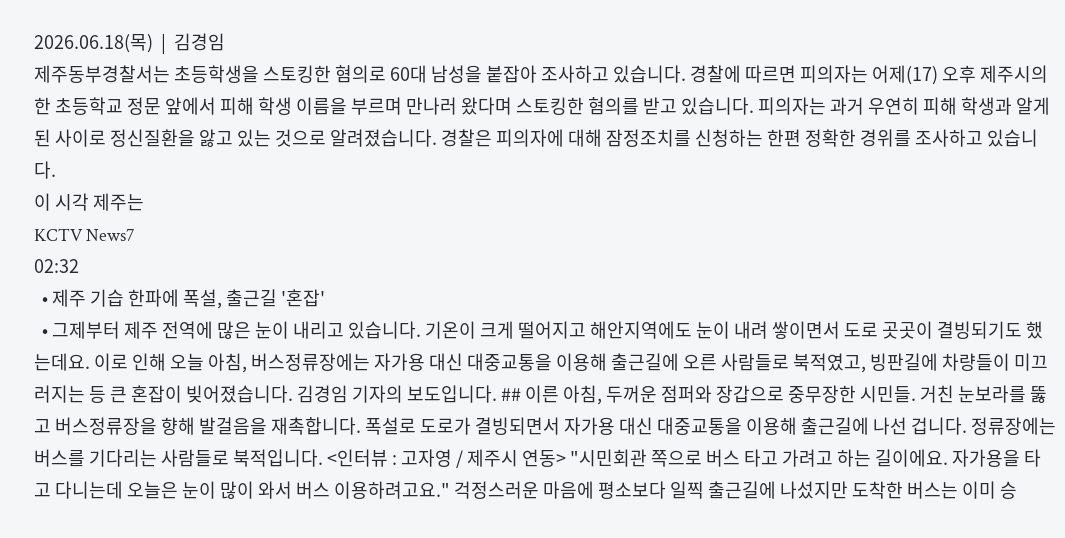2026.06.18(목)  |  김경임
제주동부경찰서는 초등학생을 스토킹한 혐의로 60대 남성을 붙잡아 조사하고 있습니다. 경찰에 따르면 피의자는 어제(17) 오후 제주시의 한 초등학교 정문 앞에서 피해 학생 이름을 부르며 만나러 왔다며 스토킹한 혐의를 받고 있습니다. 피의자는 과거 우연히 피해 학생과 알게된 사이로 정신질환을 앓고 있는 것으로 알려졌습니다. 경찰은 피의자에 대해 잠정조치를 신청하는 한편 정확한 경위를 조사하고 있습니다.
이 시각 제주는
KCTV News7
02:32
  • 제주 기습 한파에 폭설, 출근길 '혼잡'
  • 그제부터 제주 전역에 많은 눈이 내리고 있습니다. 기온이 크게 떨어지고 해안지역에도 눈이 내려 쌓이면서 도로 곳곳이 결빙되기도 했는데요. 이로 인해 오늘 아침, 버스정류장에는 자가용 대신 대중교통을 이용해 출근길에 오른 사람들로 북적였고, 빙판길에 차량들이 미끄러지는 등 큰 혼잡이 빚어졌습니다. 김경임 기자의 보도입니다. ## 이른 아침, 두꺼운 점퍼와 장갑으로 중무장한 시민들. 거친 눈보라를 뚫고 버스정류장을 향해 발걸음을 재촉합니다. 폭설로 도로가 결빙되면서 자가용 대신 대중교통을 이용해 출근길에 나선 겁니다. 정류장에는 버스를 기다리는 사람들로 북적입니다. <인터뷰 : 고자영 / 제주시 연동> "시민회관 쪽으로 버스 타고 가려고 하는 길이에요. 자가용을 타고 다니는데 오늘은 눈이 많이 와서 버스 이용하려고요." 걱정스러운 마음에 평소보다 일찍 출근길에 나섰지만 도착한 버스는 이미 승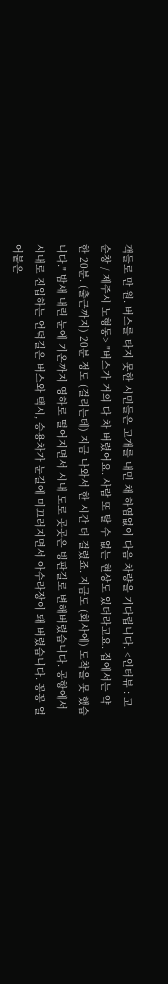객들로 만 원. 버스를 타지 못한 시민들은 고개를 내민 채 하염없이 다음 차량을 기다립니다. <인터뷰 : 고순창 / 제주시 노형동> "버스가 거의 다 차 버렸어요. 사람 또 탈 수 없는 현상도 있더라고요. 집에서는 약 한 20분. (출근까지) 20분 정도 (걸리는데) 지금 나와서 한 시간 더 걸렸죠. 지금도 (회사에) 도착을 못 했습니다." 밤새 내린 눈에 기온까지 영하로 떨어지면서 시내 도로 곳곳은 빙판길로 변해버렸습니다. 공항에서 시내로 진입하는 언덕길은 버스와 택시, 승용차가 눈길에 미끄러지면서 아수라장이 돼 버렸습니다. 꽁꽁 얼어붙은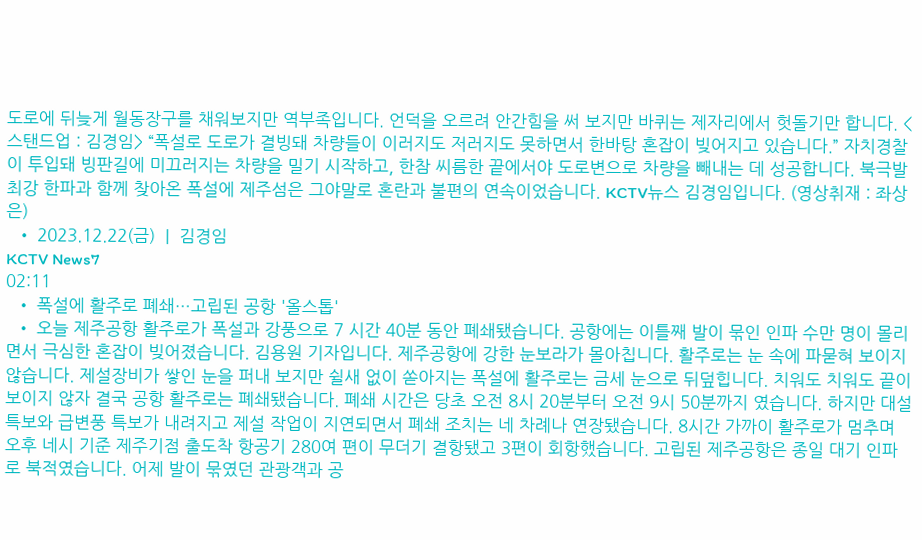도로에 뒤늦게 월동장구를 채워보지만 역부족입니다. 언덕을 오르려 안간힘을 써 보지만 바퀴는 제자리에서 헛돌기만 합니다. <스탠드업 : 김경임> “폭설로 도로가 결빙돼 차량들이 이러지도 저러지도 못하면서 한바탕 혼잡이 빚어지고 있습니다.” 자치경찰이 투입돼 빙판길에 미끄러지는 차량을 밀기 시작하고, 한참 씨름한 끝에서야 도로변으로 차량을 빼내는 데 성공합니다. 북극발 최강 한파과 함께 찾아온 폭설에 제주섬은 그야말로 혼란과 불편의 연속이었습니다. KCTV뉴스 김경임입니다. (영상취재 : 좌상은)
  • 2023.12.22(금)  |  김경임
KCTV News7
02:11
  • 폭설에 활주로 폐쇄…고립된 공항 '올스톱'
  • 오늘 제주공항 활주로가 폭설과 강풍으로 7 시간 40분 동안 폐쇄됐습니다. 공항에는 이틀째 발이 묶인 인파 수만 명이 몰리면서 극심한 혼잡이 빚어졌습니다. 김용원 기자입니다. 제주공항에 강한 눈보라가 몰아칩니다. 활주로는 눈 속에 파묻혀 보이지 않습니다. 제설장비가 쌓인 눈을 퍼내 보지만 쉴새 없이 쏟아지는 폭설에 활주로는 금세 눈으로 뒤덮힙니다. 치워도 치워도 끝이 보이지 않자 결국 공항 활주로는 폐쇄됐습니다. 폐쇄 시간은 당초 오전 8시 20분부터 오전 9시 50분까지 였습니다. 하지만 대설특보와 급변풍 특보가 내려지고 제설 작업이 지연되면서 폐쇄 조치는 네 차례나 연장됐습니다. 8시간 가까이 활주로가 멈추며 오후 네시 기준 제주기점 출도착 항공기 280여 편이 무더기 결항됐고 3편이 회항했습니다. 고립된 제주공항은 종일 대기 인파로 북적였습니다. 어제 발이 묶였던 관광객과 공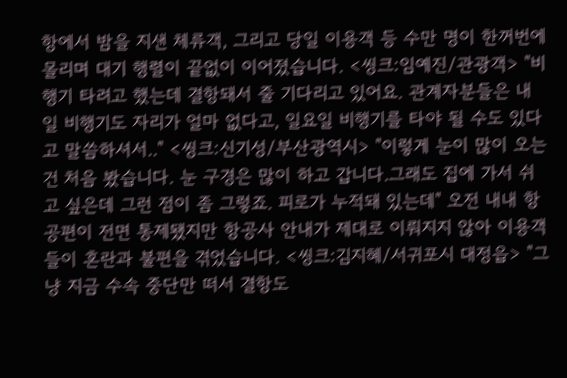항에서 밤을 지샌 체류객, 그리고 당일 이용객 등 수만 명이 한꺼번에 몰리며 대기 행렬이 끝없이 이어졌습니다. <씽크:임예진/관광객> "비행기 타려고 했는데 결항돼서 줄 기다리고 있어요. 관계자분들은 내일 비행기도 자리가 얼마 없다고, 일요일 비행기를 타야 될 수도 있다고 말씀하셔서.." <씽크:신기성/부산광역시> "이렇게 눈이 많이 오는 건 처음 봤습니다. 눈 구경은 많이 하고 갑니다.그래도 집에 가서 쉬고 싶은데 그런 점이 좀 그렇죠. 피로가 누적돼 있는데" 오전 내내 항공편이 전면 통제됐지만 항공사 안내가 제대로 이뤄지지 않아 이용객들이 혼란과 불편을 겪었습니다. <씽크:김지혜/서귀포시 대정읍> "그냥 지금 수속 중단만 떠서 결항도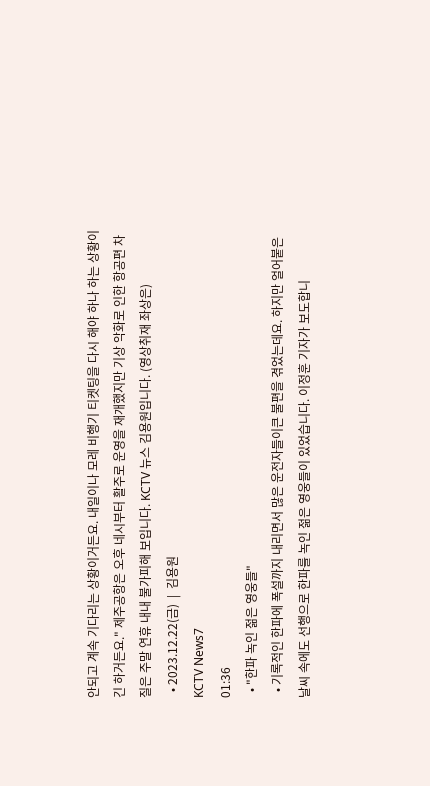안되고 계속 기다리는 상황이거든요. 내일이나 모레 비행기 티켓팅을 다시 해야 하나 하는 상황이긴 하거든요." 제주공항은 오후 네시부터 활주로 운영을 재개했지만 기상 악화로 인한 항공편 차질은 주말 연휴 내내 불가피해 보입니다. KCTV 뉴스 김용원입니다. (영상취재 좌상은)
  • 2023.12.22(금)  |  김용원
KCTV News7
01:36
  • "한파 녹인 젊은 영웅들"
  • 기록적인 한파에 폭설까지 내리면서 많은 운전자들이큰 불편을 겪었는데요. 하지만 얼어붙은 날씨 속에도 선행으로 한파를 녹인 젊은 영웅들이 있었습니다. 이정훈 기자가 보도합니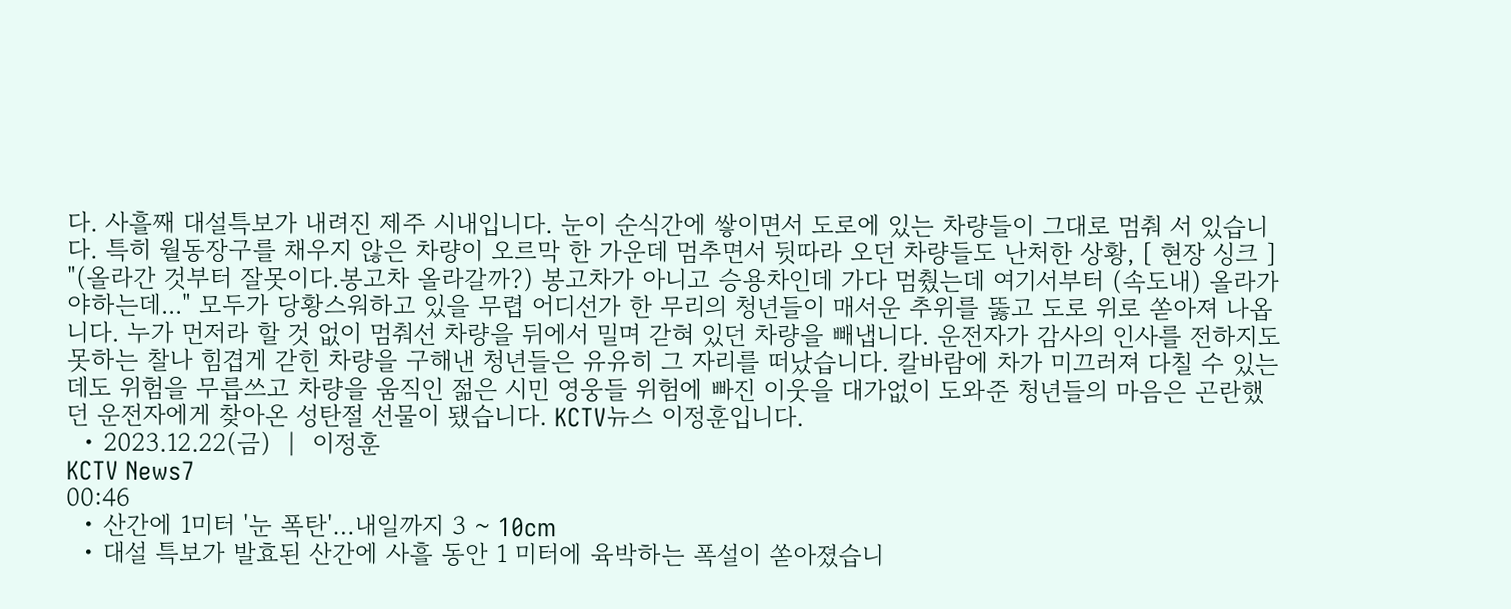다. 사흘째 대설특보가 내려진 제주 시내입니다. 눈이 순식간에 쌓이면서 도로에 있는 차량들이 그대로 멈춰 서 있습니다. 특히 월동장구를 채우지 않은 차량이 오르막 한 가운데 멈추면서 뒷따라 오던 차량들도 난처한 상황, [ 현장 싱크 ] "(올라간 것부터 잘못이다.봉고차 올라갈까?) 봉고차가 아니고 승용차인데 가다 멈췄는데 여기서부터 (속도내) 올라가야하는데..." 모두가 당황스워하고 있을 무렵 어디선가 한 무리의 청년들이 매서운 추위를 뚫고 도로 위로 쏟아져 나옵니다. 누가 먼저라 할 것 없이 멈춰선 차량을 뒤에서 밀며 갇혀 있던 차량을 빼냅니다. 운전자가 감사의 인사를 전하지도 못하는 찰나 힘겹게 갇힌 차량을 구해낸 청년들은 유유히 그 자리를 떠났습니다. 칼바람에 차가 미끄러져 다칠 수 있는데도 위험을 무릅쓰고 차량을 움직인 젊은 시민 영웅들 위험에 빠진 이웃을 대가없이 도와준 청년들의 마음은 곤란했던 운전자에게 찾아온 성탄절 선물이 됐습니다. KCTV뉴스 이정훈입니다.
  • 2023.12.22(금)  |  이정훈
KCTV News7
00:46
  • 산간에 1미터 '눈 폭탄'…내일까지 3 ~ 10cm
  • 대설 특보가 발효된 산간에 사흘 동안 1 미터에 육박하는 폭설이 쏟아졌습니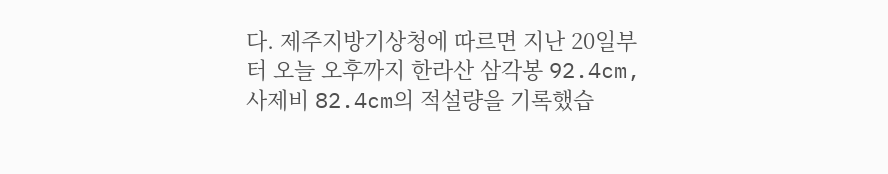다. 제주지방기상청에 따르면 지난 20일부터 오늘 오후까지 한라산 삼각봉 92.4cm, 사제비 82.4cm의 적설량을 기록했습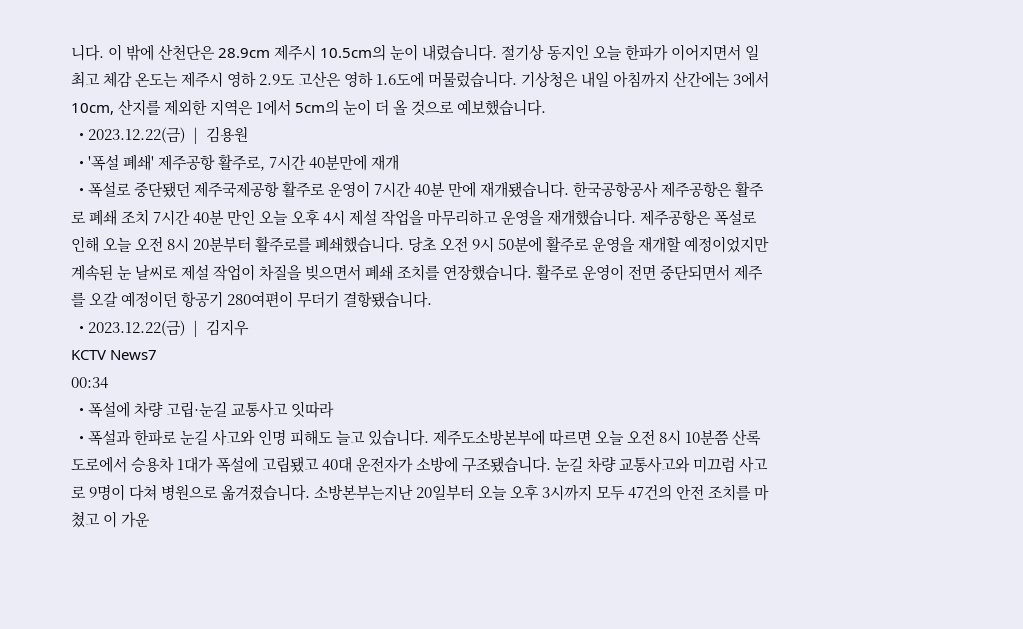니다. 이 밖에 산천단은 28.9cm 제주시 10.5cm의 눈이 내렸습니다. 절기상 동지인 오늘 한파가 이어지면서 일최고 체감 온도는 제주시 영하 2.9도 고산은 영하 1.6도에 머물렀습니다. 기상청은 내일 아침까지 산간에는 3에서 10cm, 산지를 제외한 지역은 1에서 5cm의 눈이 더 올 것으로 예보했습니다.
  • 2023.12.22(금)  |  김용원
  • '폭설 폐쇄' 제주공항 활주로, 7시간 40분만에 재개
  • 폭설로 중단됐던 제주국제공항 활주로 운영이 7시간 40분 만에 재개됐습니다. 한국공항공사 제주공항은 활주로 폐쇄 조치 7시간 40분 만인 오늘 오후 4시 제설 작업을 마무리하고 운영을 재개했습니다. 제주공항은 폭설로 인해 오늘 오전 8시 20분부터 활주로를 폐쇄했습니다. 당초 오전 9시 50분에 활주로 운영을 재개할 예정이었지만 계속된 눈 날씨로 제설 작업이 차질을 빚으면서 폐쇄 조치를 연장했습니다. 활주로 운영이 전면 중단되면서 제주를 오갈 예정이던 항공기 280여편이 무더기 결항됐습니다.
  • 2023.12.22(금)  |  김지우
KCTV News7
00:34
  • 폭설에 차량 고립·눈길 교통사고 잇따라
  • 폭설과 한파로 눈길 사고와 인명 피해도 늘고 있습니다. 제주도소방본부에 따르면 오늘 오전 8시 10분쯤 산록도로에서 승용차 1대가 폭설에 고립됐고 40대 운전자가 소방에 구조됐습니다. 눈길 차량 교통사고와 미끄럼 사고로 9명이 다쳐 병원으로 옮겨졌습니다. 소방본부는지난 20일부터 오늘 오후 3시까지 모두 47건의 안전 조치를 마쳤고 이 가운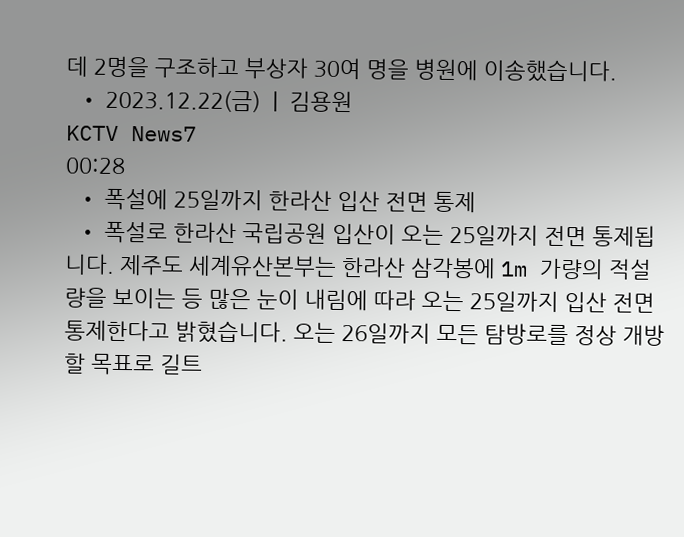데 2명을 구조하고 부상자 30여 명을 병원에 이송했습니다.
  • 2023.12.22(금)  |  김용원
KCTV News7
00:28
  • 폭설에 25일까지 한라산 입산 전면 통제
  • 폭설로 한라산 국립공원 입산이 오는 25일까지 전면 통제됩니다. 제주도 세계유산본부는 한라산 삼각봉에 1m 가량의 적설량을 보이는 등 많은 눈이 내림에 따라 오는 25일까지 입산 전면 통제한다고 밝혔습니다. 오는 26일까지 모든 탐방로를 정상 개방할 목표로 길트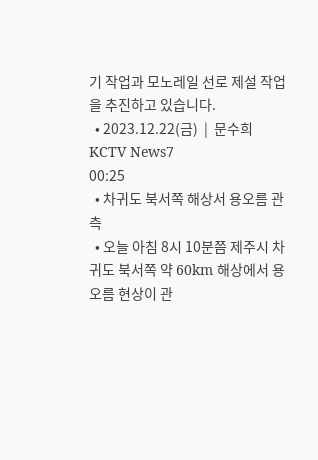기 작업과 모노레일 선로 제설 작업을 추진하고 있습니다.
  • 2023.12.22(금)  |  문수희
KCTV News7
00:25
  • 차귀도 북서쪽 해상서 용오름 관측
  • 오늘 아침 8시 10분쯤 제주시 차귀도 북서쪽 약 60km 해상에서 용오름 현상이 관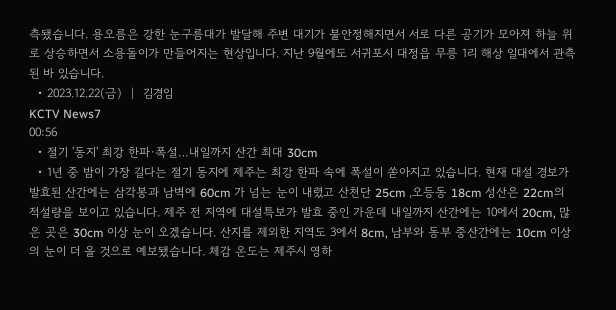측됐습니다. 용오름은 강한 눈구름대가 발달해 주변 대기가 불안정해지면서 서로 다른 공기가 모아져 하늘 위로 상승하면서 소용돌이가 만들어지는 현상입니다. 지난 9월에도 서귀포시 대정읍 무릉 1리 해상 일대에서 관측된 바 있습니다.
  • 2023.12.22(금)  |  김경임
KCTV News7
00:56
  • 절기 '동지' 최강 한파·폭설…내일까지 산간 최대 30cm
  • 1년 중 밤이 가장 길다는 절기 동지에 제주는 최강 한파 속에 폭설이 쏟아지고 있습니다. 현재 대설 경보가 발효된 산간에는 삼각봉과 남벽에 60cm 가 넘는 눈이 내렸고 산천단 25cm ,오등동 18cm 성산은 22cm의 적설량을 보이고 있습니다. 제주 전 지역에 대설특보가 발효 중인 가운데 내일까지 산간에는 10에서 20cm, 많은 곳은 30cm 이상 눈이 오겠습니다. 산지를 제외한 지역도 3에서 8cm, 남부와 동부 중산간에는 10cm 이상의 눈이 더 올 것으로 예보됐습니다. 체감 온도는 제주시 영하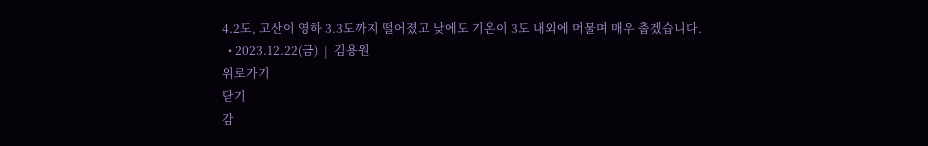4.2도, 고산이 영하 3.3도까지 떨어졌고 낮에도 기온이 3도 내외에 머물며 매우 춥겠습니다.
  • 2023.12.22(금)  |  김용원
위로가기
닫기
감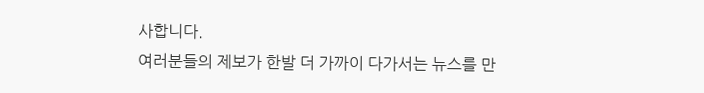사합니다.
여러분들의 제보가 한발 더 가까이 다가서는 뉴스를 만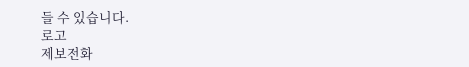들 수 있습니다.
로고
제보전화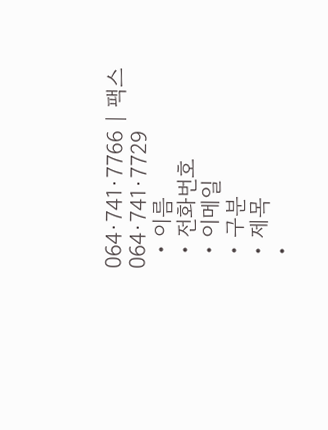064·741·7766 | 팩스 064·741·7729
  • 이름
  • 전화번호
  • 이메일
  • 구분
  • 제목
  •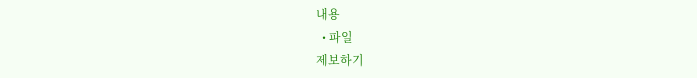내용
  • 파일
제보하기